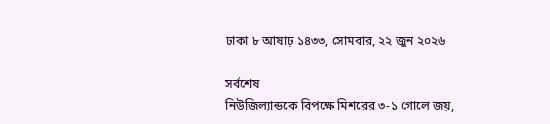ঢাকা ৮ আষাঢ় ১৪৩৩, সোমবার, ২২ জুন ২০২৬

সর্বশেষ
নিউজিল্যান্ডকে বিপক্ষে মিশরের ৩-১ গোলে জয়,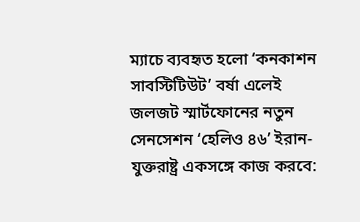ম্যাচে ব্যবহৃত হলো ‘কনকাশন সাবস্টিটিউট’ বর্ষা এলেই জলজট স্মার্টফোনের নতুন সেনসেশন ‘হেলিও ৪৬’ ইরান-যুক্তরাষ্ট্র একসঙ্গে কাজ করবে: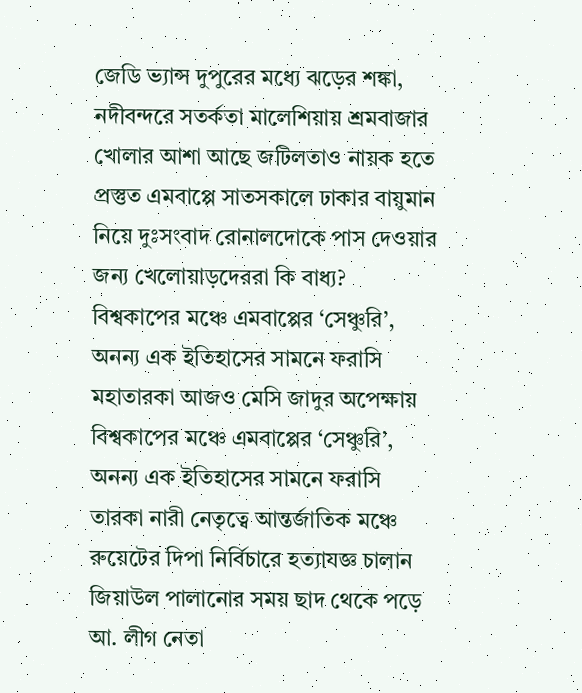জেডি ভ্যান্স দুপুরের মধ্যে ঝড়ের শঙ্কা, নদীবন্দরে সতর্কতা মালেশিয়ায় শ্রমবাজার খোলার আশা আছে জটিলতাও নায়ক হতে প্রস্তুত এমবাপ্পে সাতসকালে ঢাকার বায়ুমান নিয়ে দুঃসংবাদ রোনালদোকে পাস দেওয়ার জন্য খেলোয়াড়দেররা কি বাধ্য? বিশ্বকাপের মঞ্চে এমবাপ্পের ‘সেঞ্চুরি’, অনন্য এক ইতিহাসের সামনে ফরাসি মহাতারকা আজও মেসি জাদুর অপেক্ষায় বিশ্বকাপের মঞ্চে এমবাপ্পের ‘সেঞ্চুরি’, অনন্য এক ইতিহাসের সামনে ফরাসি তারকা নারী নেতৃত্বে আন্তর্জাতিক মঞ্চে রুয়েটের দিপা নির্বিচারে হত্যাযজ্ঞ চালান জিয়াউল পালানোর সময় ছাদ থেকে পড়ে আ. লীগ নেতা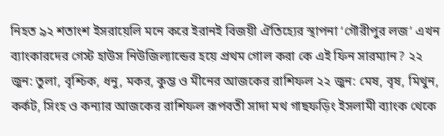নিহত ৯২ শতাংশ ইসরায়েলি মনে করে ইরানই বিজয়ী ঐতিহ্যের স্থাপনা ‘গৌরীপুর লজ’ এখন ব্যাংকারদের গেস্ট হাউস নিউজিল্যান্ডের হয়ে প্রথম গোল করা কে এই ফিন সারম্যান? ২২ জুন: তুলা, বৃশ্চিক, ধনু, মকর, কুম্ভ ও মীনের আজকের রাশিফল ২২ জুন: মেষ, বৃষ, মিথুন, কর্কট, সিংহ ও কন্যার আজকের রাশিফল রূপবতী সাদা মথ গাছফড়িং ইসলামী ব্যাংক থেকে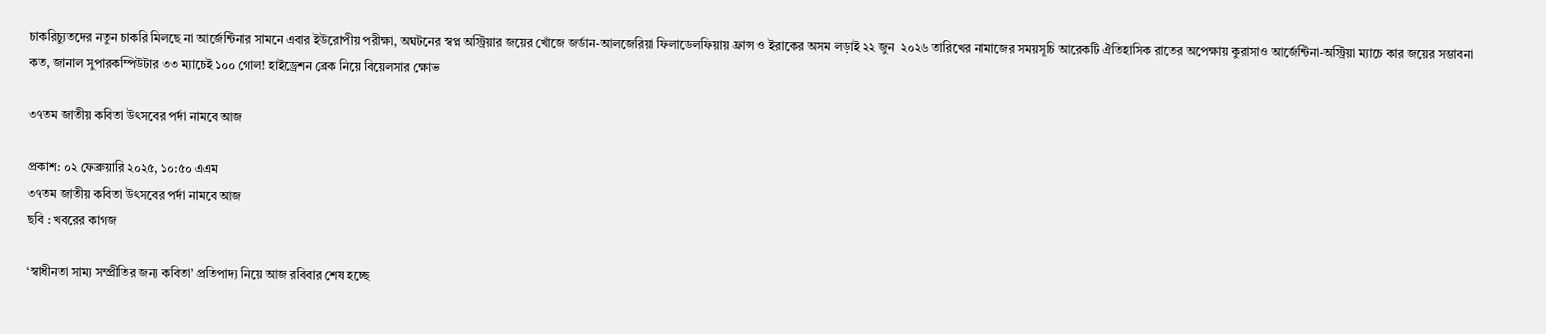চাকরিচ্যুতদের নতুন চাকরি মিলছে না আর্জেন্টিনার সামনে এবার ইউরোপীয় পরীক্ষা, অঘটনের স্বপ্ন অস্ট্রিয়ার জয়ের খোঁজে জর্ডান-আলজেরিয়া ফিলাডেলফিয়ায় ফ্রান্স ও ইরাকের অসম লড়াই ২২ জুন  ২০২৬ তারিখের নামাজের সময়সূচি আরেকটি ঐতিহাসিক রাতের অপেক্ষায় কুরাসাও আর্জেন্টিনা-অস্ট্রিয়া ম্যাচে কার জয়ের সম্ভাবনা কত, জানাল সুপারকম্পিউটার ৩৩ ম্যাচেই ১০০ গোল! হাইড্রেশন ব্রেক নিয়ে বিয়েলসার ক্ষোভ

৩৭তম জাতীয় কবিতা উৎসবের পর্দা নামবে আজ

প্রকাশ: ০২ ফেব্রুয়ারি ২০২৫, ১০:৫০ এএম
৩৭তম জাতীয় কবিতা উৎসবের পর্দা নামবে আজ
ছবি : খবরের কাগজ

‘স্বাধীনতা সাম্য সম্প্রীতির জন্য কবিতা’ প্রতিপাদ্য নিয়ে আজ রবিবার শেষ হচ্ছে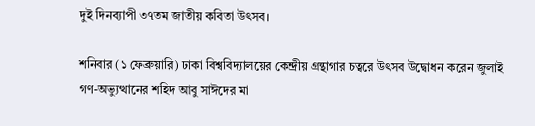দুই দিনব্যাপী ৩৭তম জাতীয় কবিতা উৎসব।

শনিবার (১ ফেব্রুয়ারি) ঢাকা বিশ্ববিদ্যালয়ের কেন্দ্রীয় গ্রন্থাগার চত্বরে উৎসব উদ্বোধন করেন জুলাই গণ-অভ্যুত্থানের শহিদ আবু সাঈদের মা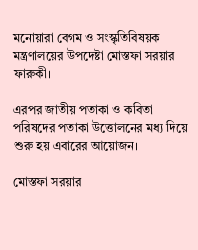মনোয়ারা বেগম ও সংস্কৃতিবিষয়ক মন্ত্রণালয়ের উপদেষ্টা মোস্তফা সরয়ার ফারুকী।

এরপর জাতীয় পতাকা ও কবিতা পরিষদের পতাকা উত্তোলনের মধ্য দিয়ে শুরু হয় এবারের আয়োজন।

মোস্তফা সরয়ার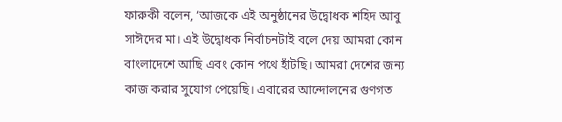ফারুকী বলেন, ‘আজকে এই অনুষ্ঠানের উদ্বোধক শহিদ আবু সাঈদের মা। এই উদ্বোধক নির্বাচনটাই বলে দেয় আমরা কোন বাংলাদেশে আছি এবং কোন পথে হাঁটছি। আমরা দেশের জন্য কাজ করার সুযোগ পেয়েছি। এবারের আন্দোলনের গুণগত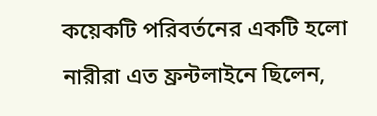কয়েকটি পরিবর্তনের একটি হলো নারীরা এত ফ্রন্টলাইনে ছিলেন,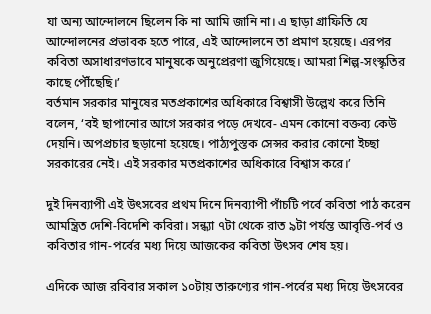যা অন্য আন্দোলনে ছিলেন কি না আমি জানি না। এ ছাড়া গ্রাফিতি যে আন্দোলনের প্রভাবক হতে পারে, এই আন্দোলনে তা প্রমাণ হয়েছে। এরপর কবিতা অসাধারণভাবে মানুষকে অনুপ্রেরণা জুগিয়েছে। আমরা শিল্প-সংস্কৃতির কাছে পৌঁছেছি।’
বর্তমান সরকার মানুষের মতপ্রকাশের অধিকারে বিশ্বাসী উল্লেখ করে তিনি বলেন, ‘বই ছাপানোর আগে সরকার পড়ে দেখবে- এমন কোনো বক্তব্য কেউ দেয়নি। অপপ্রচার ছড়ানো হয়েছে। পাঠ্যপুস্তক সেন্সর করার কোনো ইচ্ছা সরকারের নেই। এই সরকার মতপ্রকাশের অধিকারে বিশ্বাস করে।’

দুই দিনব্যাপী এই উৎসবের প্রথম দিনে দিনব্যাপী পাঁচটি পর্বে কবিতা পাঠ করেন আমন্ত্রিত দেশি-বিদেশি কবিরা। সন্ধ্যা ৭টা থেকে রাত ৯টা পর্যন্ত আবৃত্তি-পর্ব ও কবিতার গান-পর্বের মধ্য দিয়ে আজকের কবিতা উৎসব শেষ হয়।

এদিকে আজ রবিবার সকাল ১০টায় তারুণ্যের গান-পর্বের মধ্য দিয়ে উৎসবের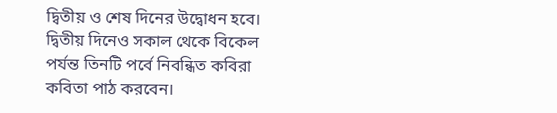দ্বিতীয় ও শেষ দিনের উদ্বোধন হবে। দ্বিতীয় দিনেও সকাল থেকে বিকেল পর্যন্ত তিনটি পর্বে নিবন্ধিত কবিরা কবিতা পাঠ করবেন।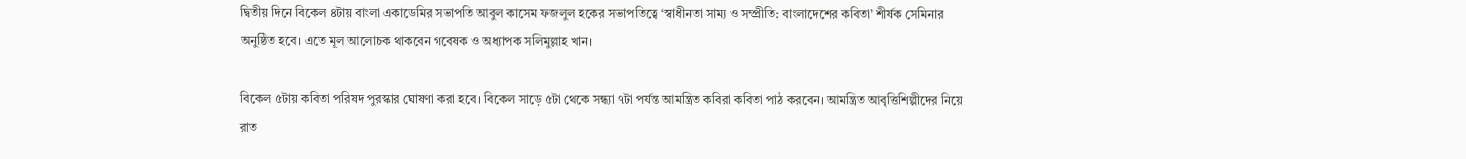দ্বিতীয় দিনে বিকেল ৪টায় বাংলা একাডেমির সভাপতি আবুল কাসেম ফজলুল হকের সভাপতিত্বে ‘স্বাধীনতা সাম্য ও সম্প্রীতি: বাংলাদেশের কবিতা’ শীর্ষক সেমিনার অনুষ্ঠিত হবে। এতে মূল আলোচক থাকবেন গবেষক ও অধ্যাপক সলিমুল্লাহ খান।

বিকেল ৫টায় কবিতা পরিষদ পুরস্কার ঘোষণা করা হবে। বিকেল সাড়ে ৫টা থেকে সন্ধ্যা ৭টা পর্যন্ত আমন্ত্রিত কবিরা কবিতা পাঠ করবেন। আমন্ত্রিত আবৃত্তিশিল্পীদের নিয়ে রাত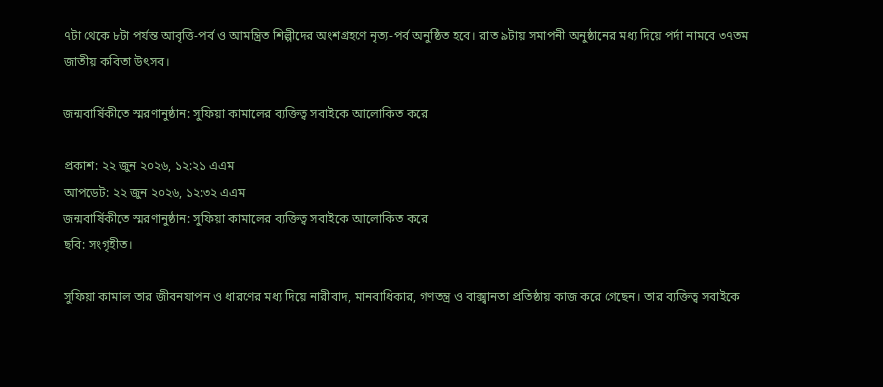৭টা থেকে ৮টা পর্যন্ত আবৃত্তি-পর্ব ও আমন্ত্রিত শিল্পীদের অংশগ্রহণে নৃত্য-পর্ব অনুষ্ঠিত হবে। রাত ৯টায় সমাপনী অনুষ্ঠানের মধ্য দিয়ে পর্দা নামবে ৩৭তম জাতীয় কবিতা উৎসব।

জন্মবার্ষিকীতে স্মরণানুষ্ঠান: সুফিয়া কামালের ব্যক্তিত্ব সবাইকে আলোকিত করে

প্রকাশ: ২২ জুন ২০২৬, ১২:২১ এএম
আপডেট: ২২ জুন ২০২৬, ১২:৩২ এএম
জন্মবার্ষিকীতে স্মরণানুষ্ঠান: সুফিয়া কামালের ব্যক্তিত্ব সবাইকে আলোকিত করে
ছবি: সংগৃহীত।

সুফিয়া কামাল তার জীবনযাপন ও ধারণের মধ্য দিয়ে নারীবাদ, মানবাধিকার, গণতন্ত্র ও বাক্স্বানতা প্রতিষ্ঠায় কাজ করে গেছেন। তার ব্যক্তিত্ব সবাইকে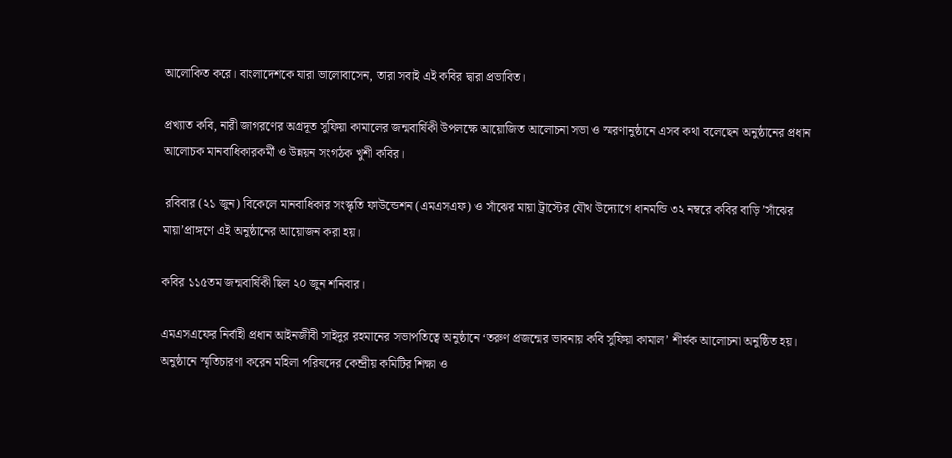আলোকিত করে। বাংলাদেশকে যারা ভালোবাসেন, তারা সবাই এই কবির দ্বারা প্রভাবিত।

প্রখ্যাত কবি, নারী জাগরণের অগ্রদূত সুফিয়া কামালের জন্মবার্ষিকী উপলক্ষে আয়োজিত আলোচনা সভা ও স্মরণানুষ্ঠানে এসব কথা বলেছেন অনুষ্ঠানের প্রধান আলোচক মানবাধিকারকর্মী ও উন্নয়ন সংগঠক খুশী কবির।

 রবিবার (২১ জুন) বিকেলে মানবাধিকার সংস্কৃতি ফাউন্ডেশন (এমএসএফ) ও সাঁঝের মায়া ট্রাস্টের যৌথ উদ্যোগে ধানমন্ডি ৩২ নম্বরে কবির বাড়ি ’সাঁঝের মায়া’প্রাঙ্গণে এই অনুষ্ঠানের আয়োজন করা হয়।

কবির ১১৫তম জন্মবার্ষিকী ছিল ২০ জুন শনিবার।

এমএসএফের নির্বাহী প্রধান আইনজীবী সাইদুর রহমানের সভাপতিত্বে অনুষ্ঠানে ‘তরুণ প্রজন্মের ভাবনায় কবি সুফিয়া কামাল’ শীর্ষক আলোচনা অনুষ্ঠিত হয়। অনুষ্ঠানে স্মৃতিচারণা করেন মহিলা পরিষদের কেন্দ্রীয় কমিটির শিক্ষা ও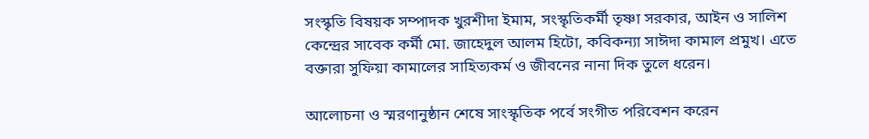সংস্কৃতি বিষয়ক সম্পাদক খুরশীদা ইমাম, সংস্কৃতিকর্মী তৃষ্ণা সরকার, আইন ও সালিশ কেন্দ্রের সাবেক কর্মী মো. জাহেদুল আলম হিটো, কবিকন্যা সাঈদা কামাল প্রমুখ। এতে বক্তারা সুফিয়া কামালের সাহিত্যকর্ম ও জীবনের নানা দিক তুলে ধরেন।

আলোচনা ও স্মরণানুষ্ঠান শেষে সাংস্কৃতিক পর্বে সংগীত পরিবেশন করেন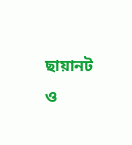ছায়ানট ও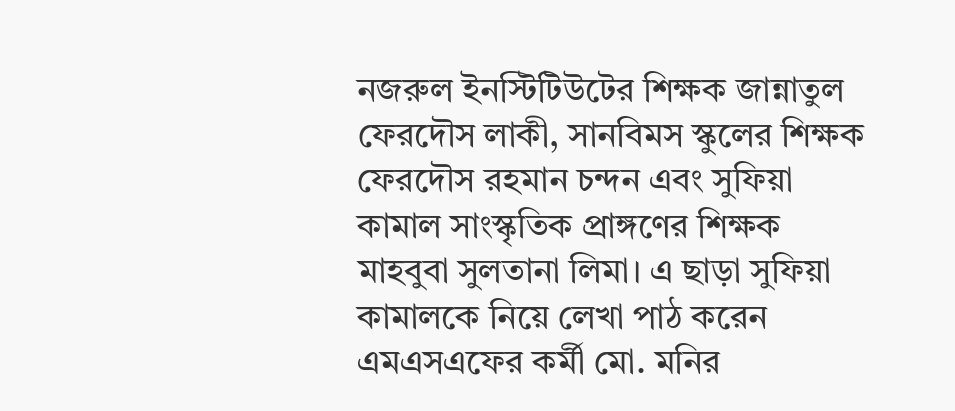নজরুল ইনস্টিটিউটের শিক্ষক জান্নাতুল ফেরদৌস লাকী, সানবিমস স্কুলের শিক্ষক ফেরদৌস রহমান চন্দন এবং সুফিয়া কামাল সাংস্কৃতিক প্রাঙ্গণের শিক্ষক মাহবুবা সুলতানা লিমা। এ ছাড়া সুফিয়া কামালকে নিয়ে লেখা পাঠ করেন এমএসএফের কর্মী মো. মনির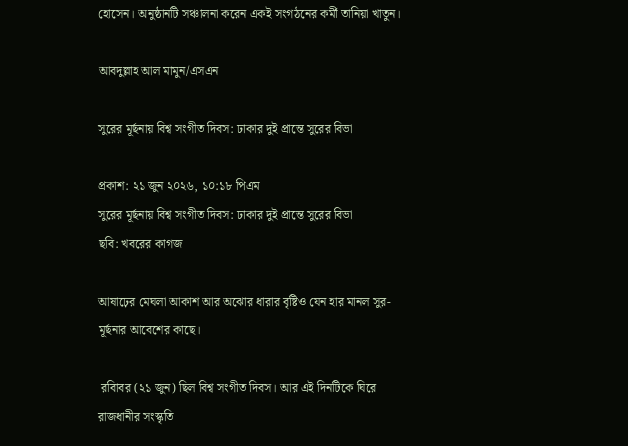হোসেন। অনুষ্ঠানটি সঞ্চালনা করেন একই সংগঠনের কর্মী তানিয়া খাতুন।

আবদুল্লাহ আল মামুন/এসএন

সুরের মূর্ছনায় বিশ্ব সংগীত দিবস: ঢাকার দুই প্রান্তে সুরের বিভা

প্রকাশ: ২১ জুন ২০২৬, ১০:১৮ পিএম
সুরের মূর্ছনায় বিশ্ব সংগীত দিবস: ঢাকার দুই প্রান্তে সুরের বিভা
ছবি: খবরের কাগজ

আষাঢ়ের মেঘলা আকাশ আর অঝোর ধারার বৃষ্টিও যেন হার মানল সুর-মূর্ছনার আবেশের কাছে।

 রবিাবর (২১ জুন) ছিল বিশ্ব সংগীত দিবস। আর এই দিনটিকে ঘিরে রাজধানীর সংস্কৃতি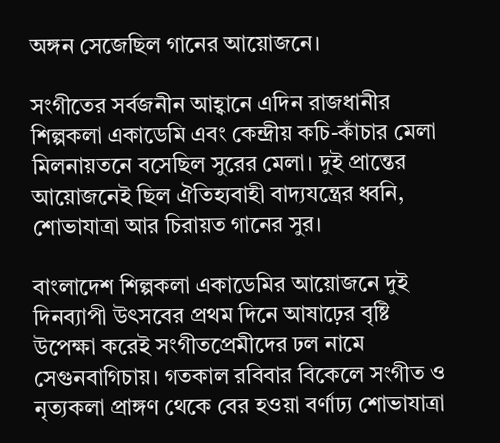অঙ্গন সেজেছিল গানের আয়োজনে।

সংগীতের সর্বজনীন আহ্বানে এদিন রাজধানীর শিল্পকলা একাডেমি এবং কেন্দ্রীয় কচি-কাঁচার মেলা মিলনায়তনে বসেছিল সুরের মেলা। দুই প্রান্তের আয়োজনেই ছিল ঐতিহ্যবাহী বাদ্যযন্ত্রের ধ্বনি, শোভাযাত্রা আর চিরায়ত গানের সুর।

বাংলাদেশ শিল্পকলা একাডেমির আয়োজনে দুই দিনব্যাপী উৎসবের প্রথম দিনে আষাঢ়ের বৃষ্টি উপেক্ষা করেই সংগীতপ্রেমীদের ঢল নামে সেগুনবাগিচায়। গতকাল রবিবার বিকেলে সংগীত ও নৃত্যকলা প্রাঙ্গণ থেকে বের হওয়া বর্ণাঢ্য শোভাযাত্রা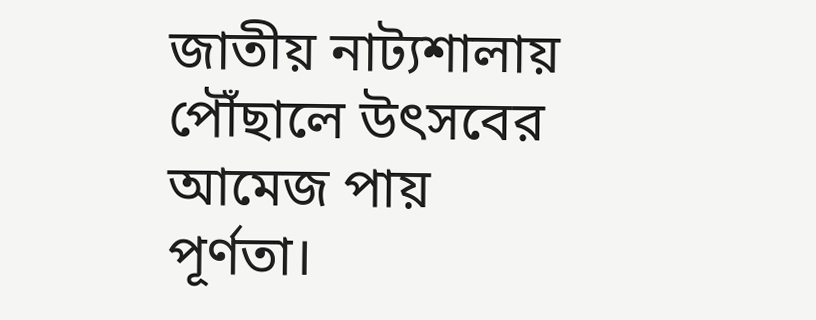জাতীয় নাট্যশালায় পৌঁছালে উৎসবের আমেজ পায় পূর্ণতা।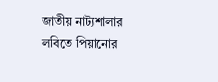জাতীয় নাট্যশালার লবিতে পিয়ানোর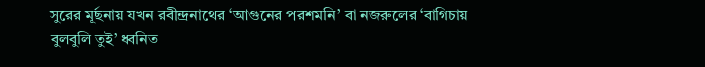সুরের মূর্ছনায় যখন রবীন্দ্রনাথের ‘আগুনের পরশমনি’ বা নজরুলের ‘বাগিচায় বুলবুলি তুই’ ধ্বনিত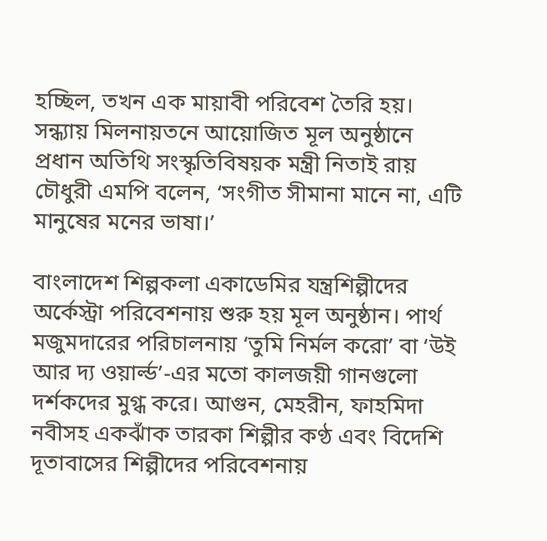হচ্ছিল, তখন এক মায়াবী পরিবেশ তৈরি হয়। সন্ধ্যায় মিলনায়তনে আয়োজিত মূল অনুষ্ঠানে প্রধান অতিথি সংস্কৃতিবিষয়ক মন্ত্রী নিতাই রায় চৌধুরী এমপি বলেন, ‘সংগীত সীমানা মানে না, এটি মানুষের মনের ভাষা।’

বাংলাদেশ শিল্পকলা একাডেমির যন্ত্রশিল্পীদের অর্কেস্ট্রা পরিবেশনায় শুরু হয় মূল অনুষ্ঠান। পার্থ মজুমদারের পরিচালনায় ‘তুমি নির্মল করো’ বা ‘উই আর দ্য ওয়ার্ল্ড’-এর মতো কালজয়ী গানগুলো দর্শকদের মুগ্ধ করে। আগুন, মেহরীন, ফাহমিদা নবীসহ একঝাঁক তারকা শিল্পীর কণ্ঠ এবং বিদেশি দূতাবাসের শিল্পীদের পরিবেশনায়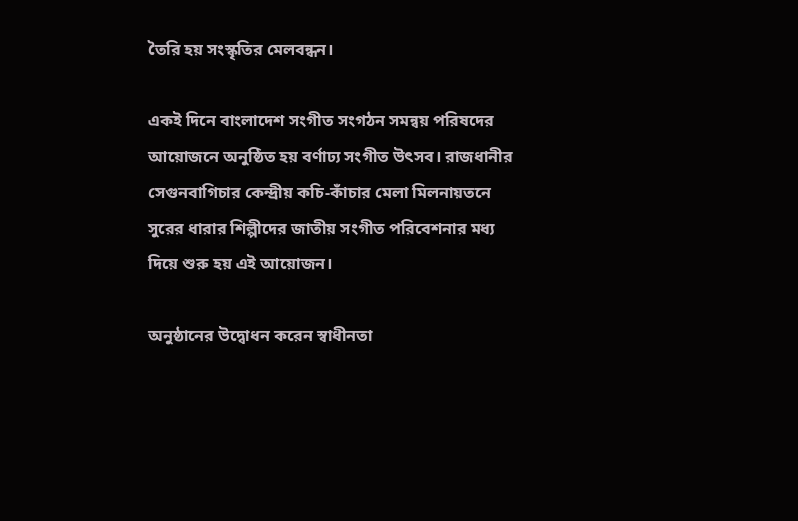তৈরি হয় সংস্কৃতির মেলবন্ধন।

একই দিনে বাংলাদেশ সংগীত সংগঠন সমন্বয় পরিষদের আয়োজনে অনুষ্ঠিত হয় বর্ণাঢ্য সংগীত উৎসব। রাজধানীর সেগুনবাগিচার কেন্দ্রীয় কচি-কাঁচার মেলা মিলনায়তনে সুরের ধারার শিল্পীদের জাতীয় সংগীত পরিবেশনার মধ্য দিয়ে শুরু হয় এই আয়োজন।

অনুষ্ঠানের উদ্বোধন করেন স্বাধীনতা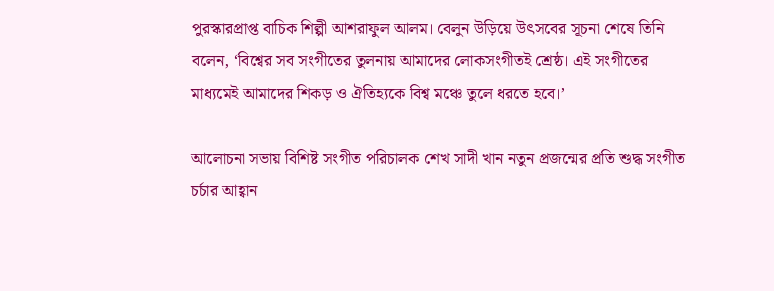পুরস্কারপ্রাপ্ত বাচিক শিল্পী আশরাফুল আলম। বেলুন উড়িয়ে উৎসবের সূচনা শেষে তিনি বলেন, ‘বিশ্বের সব সংগীতের তুলনায় আমাদের লোকসংগীতই শ্রেষ্ঠ। এই সংগীতের মাধ্যমেই আমাদের শিকড় ও ঐতিহ্যকে বিশ্ব মঞ্চে তুলে ধরতে হবে।’

আলোচনা সভায় বিশিষ্ট সংগীত পরিচালক শেখ সাদী খান নতুন প্রজন্মের প্রতি শুদ্ধ সংগীত চর্চার আহ্বান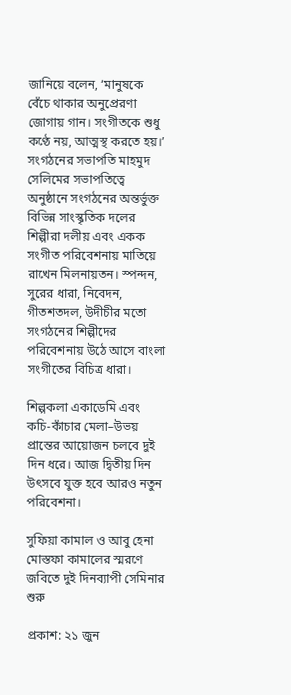জানিয়ে বলেন, ‘মানুষকে বেঁচে থাকার অনুপ্রেরণা জোগায় গান। সংগীতকে শুধু কণ্ঠে নয়, আত্মস্থ করতে হয়।’ সংগঠনের সভাপতি মাহমুদ সেলিমের সভাপতিত্বে অনুষ্ঠানে সংগঠনের অন্তর্ভুক্ত বিভিন্ন সাংস্কৃতিক দলের শিল্পীরা দলীয় এবং একক সংগীত পরিবেশনায় মাতিয়ে রাখেন মিলনায়তন। স্পন্দন, সুরের ধারা, নিবেদন, গীতশতদল, উদীচীর মতো সংগঠনের শিল্পীদের পরিবেশনায় উঠে আসে বাংলা সংগীতের বিচিত্র ধারা।

শিল্পকলা একাডেমি এবং কচি-কাঁচার মেলা–উভয় প্রান্তের আয়োজন চলবে দুই দিন ধরে। আজ দ্বিতীয় দিন উৎসবে যুক্ত হবে আরও নতুন পরিবেশনা।

সুফিয়া কামাল ও আবু হেনা মোস্তফা কামালের স্মরণে জবিতে দুই দিনব্যাপী সেমিনার শুরু

প্রকাশ: ২১ জুন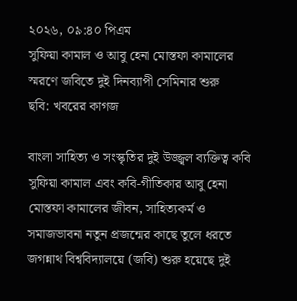২০২৬, ০৯:৪০ পিএম
সুফিয়া কামাল ও আবু হেনা মোস্তফা কামালের স্মরণে জবিতে দুই দিনব্যাপী সেমিনার শুরু
ছবি: খবরের কাগজ

বাংলা সাহিত্য ও সংস্কৃতির দুই উজ্জ্বল ব্যক্তিত্ব কবি সুফিয়া কামাল এবং কবি-গীতিকার আবু হেনা মোস্তফা কামালের জীবন, সাহিত্যকর্ম ও সমাজভাবনা নতুন প্রজন্মের কাছে তুলে ধরতে জগন্নাথ বিশ্ববিদ্যালয়ে (জবি) শুরু হয়েছে দুই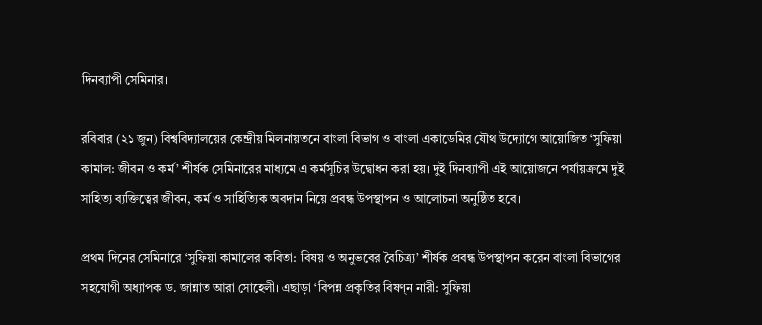দিনব্যাপী সেমিনার।

রবিবার (২১ জুন) বিশ্ববিদ্যালয়ের কেন্দ্রীয় মিলনায়তনে বাংলা বিভাগ ও বাংলা একাডেমির যৌথ উদ্যোগে আয়োজিত ‘সুফিয়া কামাল: জীবন ও কর্ম’ শীর্ষক সেমিনারের মাধ্যমে এ কর্মসূচির উদ্বোধন করা হয়। দুই দিনব্যাপী এই আয়োজনে পর্যায়ক্রমে দুই সাহিত্য ব্যক্তিত্বের জীবন, কর্ম ও সাহিত্যিক অবদান নিয়ে প্রবন্ধ উপস্থাপন ও আলোচনা অনুষ্ঠিত হবে।

প্রথম দিনের সেমিনারে ‘সুফিয়া কামালের কবিতা: বিষয় ও অনুভবের বৈচিত্র্য’ শীর্ষক প্রবন্ধ উপস্থাপন করেন বাংলা বিভাগের সহযোগী অধ্যাপক ড. জান্নাত আরা সোহেলী। এছাড়া ‘বিপন্ন প্রকৃতির বিষণ্ন নারী: সুফিয়া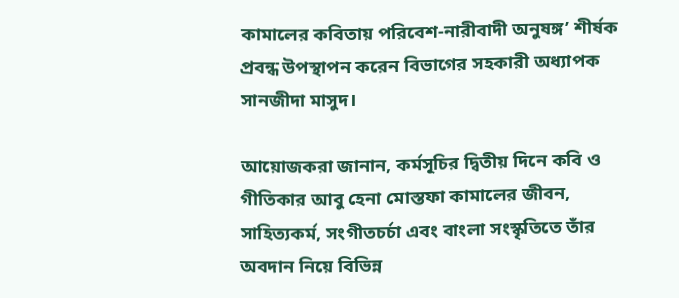কামালের কবিতায় পরিবেশ-নারীবাদী অনুষঙ্গ’ শীর্ষক প্রবন্ধ উপস্থাপন করেন বিভাগের সহকারী অধ্যাপক সানজীদা মাসুদ।

আয়োজকরা জানান, কর্মসূচির দ্বিতীয় দিনে কবি ও গীতিকার আবু হেনা মোস্তফা কামালের জীবন, সাহিত্যকর্ম, সংগীতচর্চা এবং বাংলা সংস্কৃতিতে তাঁর অবদান নিয়ে বিভিন্ন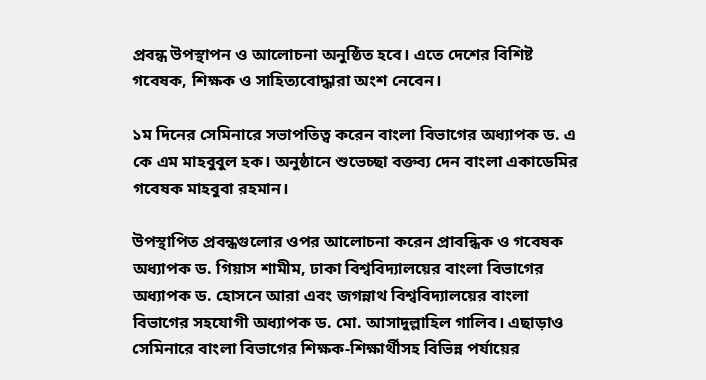প্রবন্ধ উপস্থাপন ও আলোচনা অনুষ্ঠিত হবে। এতে দেশের বিশিষ্ট গবেষক, শিক্ষক ও সাহিত্যবোদ্ধারা অংশ নেবেন।

১ম দিনের সেমিনারে সভাপতিত্ব করেন বাংলা বিভাগের অধ্যাপক ড. এ কে এম মাহবুবুল হক। অনুষ্ঠানে শুভেচ্ছা বক্তব্য দেন বাংলা একাডেমির গবেষক মাহবুবা রহমান।

উপস্থাপিত প্রবন্ধগুলোর ওপর আলোচনা করেন প্রাবন্ধিক ও গবেষক অধ্যাপক ড. গিয়াস শামীম, ঢাকা বিশ্ববিদ্যালয়ের বাংলা বিভাগের অধ্যাপক ড. হোসনে আরা এবং জগন্নাথ বিশ্ববিদ্যালয়ের বাংলা বিভাগের সহযোগী অধ্যাপক ড. মো. আসাদুল্লাহিল গালিব। এছাড়াও সেমিনারে বাংলা বিভাগের শিক্ষক-শিক্ষার্থীসহ বিভিন্ন পর্যায়ের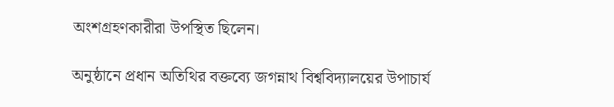অংশগ্রহণকারীরা উপস্থিত ছিলেন।

অনুষ্ঠানে প্রধান অতিথির বক্তব্যে জগন্নাথ বিশ্ববিদ্যালয়ের উপাচার্য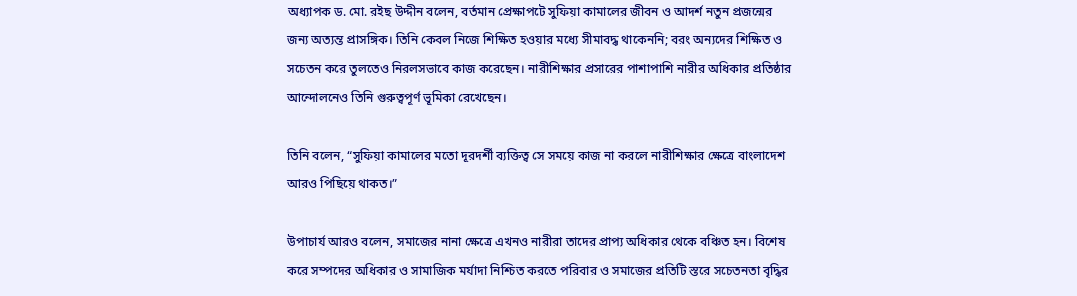অধ্যাপক ড. মো. রইছ উদ্দীন বলেন, বর্তমান প্রেক্ষাপটে সুফিয়া কামালের জীবন ও আদর্শ নতুন প্রজন্মের জন্য অত্যন্ত প্রাসঙ্গিক। তিনি কেবল নিজে শিক্ষিত হওয়ার মধ্যে সীমাবদ্ধ থাকেননি; বরং অন্যদের শিক্ষিত ও সচেতন করে তুলতেও নিরলসভাবে কাজ করেছেন। নারীশিক্ষার প্রসারের পাশাপাশি নারীর অধিকার প্রতিষ্ঠার আন্দোলনেও তিনি গুরুত্বপূর্ণ ভূমিকা রেখেছেন।

তিনি বলেন, “সুফিয়া কামালের মতো দূরদর্শী ব্যক্তিত্ব সে সময়ে কাজ না করলে নারীশিক্ষার ক্ষেত্রে বাংলাদেশ আরও পিছিয়ে থাকত।”

উপাচার্য আরও বলেন, সমাজের নানা ক্ষেত্রে এখনও নারীরা তাদের প্রাপ্য অধিকার থেকে বঞ্চিত হন। বিশেষ করে সম্পদের অধিকার ও সামাজিক মর্যাদা নিশ্চিত করতে পরিবার ও সমাজের প্রতিটি স্তরে সচেতনতা বৃদ্ধির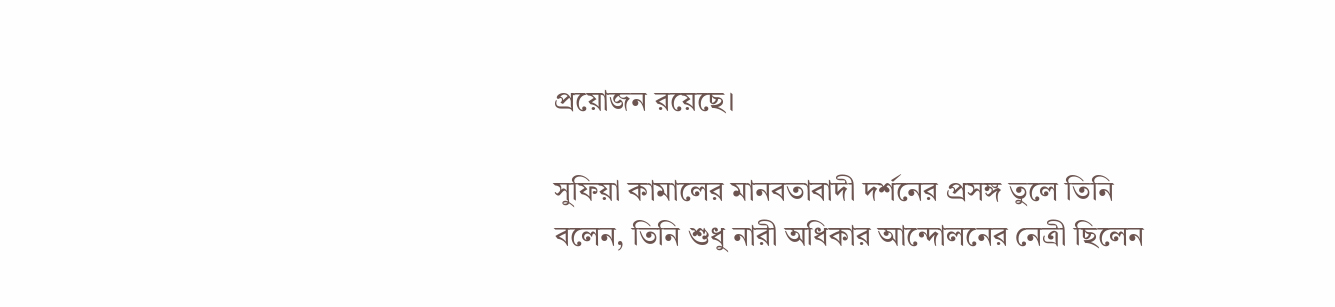প্রয়োজন রয়েছে।

সুফিয়া কামালের মানবতাবাদী দর্শনের প্রসঙ্গ তুলে তিনি বলেন, তিনি শুধু নারী অধিকার আন্দোলনের নেত্রী ছিলেন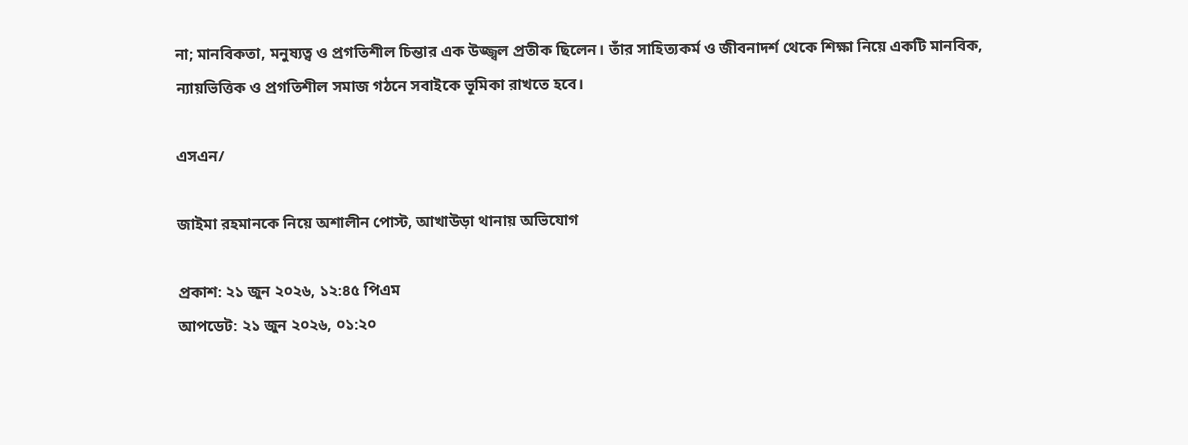না; মানবিকতা, মনুষ্যত্ব ও প্রগতিশীল চিন্তার এক উজ্জ্বল প্রতীক ছিলেন। তাঁর সাহিত্যকর্ম ও জীবনাদর্শ থেকে শিক্ষা নিয়ে একটি মানবিক, ন্যায়ভিত্তিক ও প্রগতিশীল সমাজ গঠনে সবাইকে ভূমিকা রাখতে হবে।

এসএন/

জাইমা রহমানকে নিয়ে অশালীন পোস্ট, আখাউড়া থানায় অভিযোগ

প্রকাশ: ২১ জুন ২০২৬, ১২:৪৫ পিএম
আপডেট: ২১ জুন ২০২৬, ০১:২০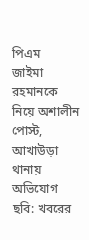পিএম
জাইমা রহমানকে নিয়ে অশালীন পোস্ট, আখাউড়া থানায় অভিযোগ
ছবি: খবরের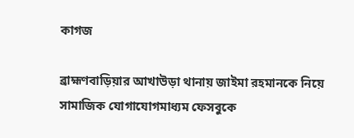কাগজ

ব্রাহ্মণবাড়িয়ার আখাউড়া থানায় জাইমা রহমানকে নিয়ে সামাজিক যোগাযোগমাধ্যম ফেসবুকে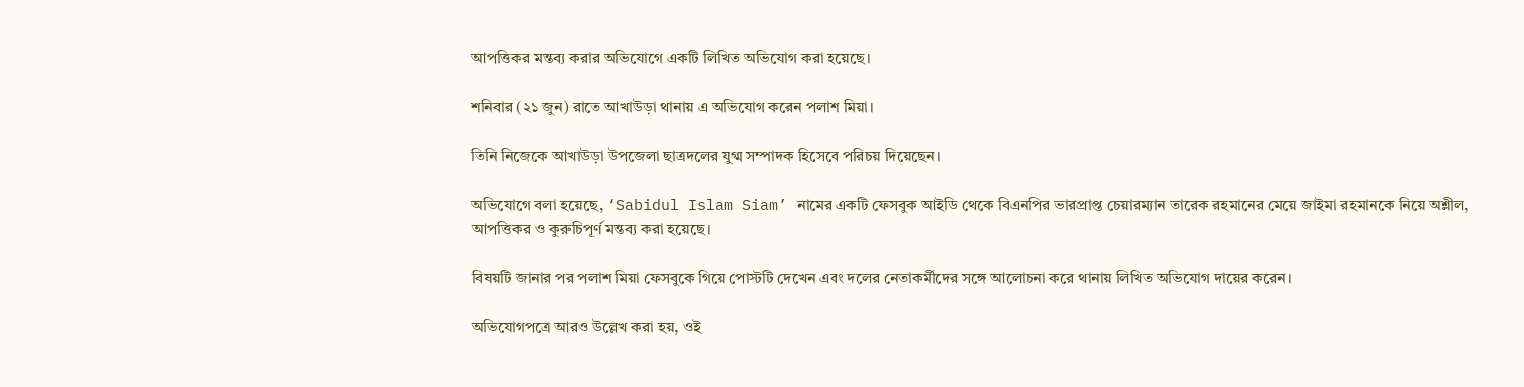আপত্তিকর মন্তব্য করার অভিযোগে একটি লিখিত অভিযোগ করা হয়েছে।

শনিবার (২১ জুন) রাতে আখাউড়া থানায় এ অভিযোগ করেন পলাশ মিয়া।

তিনি নিজেকে আখাউড়া উপজেলা ছাত্রদলের যুগ্ম সম্পাদক হিসেবে পরিচয় দিয়েছেন।

অভিযোগে বলা হয়েছে, ‘Sabidul Islam Siam’ নামের একটি ফেসবুক আইডি থেকে বিএনপির ভারপ্রাপ্ত চেয়ারম্যান তারেক রহমানের মেয়ে জাইমা রহমানকে নিয়ে অশ্লীল, আপত্তিকর ও কুরুচিপূর্ণ মন্তব্য করা হয়েছে।

বিষয়টি জানার পর পলাশ মিয়া ফেসবুকে গিয়ে পোস্টটি দেখেন এবং দলের নেতাকর্মীদের সঙ্গে আলোচনা করে থানায় লিখিত অভিযোগ দায়ের করেন।

অভিযোগপত্রে আরও উল্লেখ করা হয়, ওই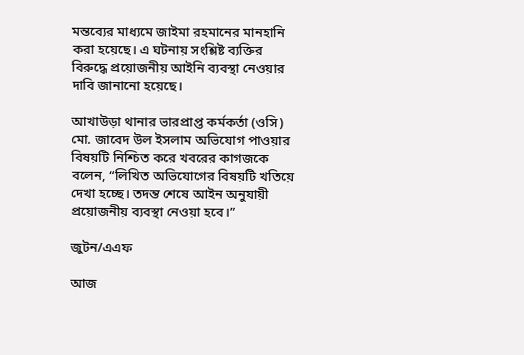মন্তব্যের মাধ্যমে জাইমা রহমানের মানহানি করা হয়েছে। এ ঘটনায় সংশ্লিষ্ট ব্যক্তির বিরুদ্ধে প্রয়োজনীয় আইনি ব্যবস্থা নেওয়ার দাবি জানানো হয়েছে।

আখাউড়া থানার ভারপ্রাপ্ত কর্মকর্তা (ওসি) মো. জাবেদ উল ইসলাম অভিযোগ পাওয়ার বিষয়টি নিশ্চিত করে খবরের কাগজকে বলেন, “লিখিত অভিযোগের বিষয়টি খতিয়ে দেখা হচ্ছে। তদন্ত শেষে আইন অনুযায়ী প্রয়োজনীয় ব্যবস্থা নেওয়া হবে।”

জুটন/এএফ

আজ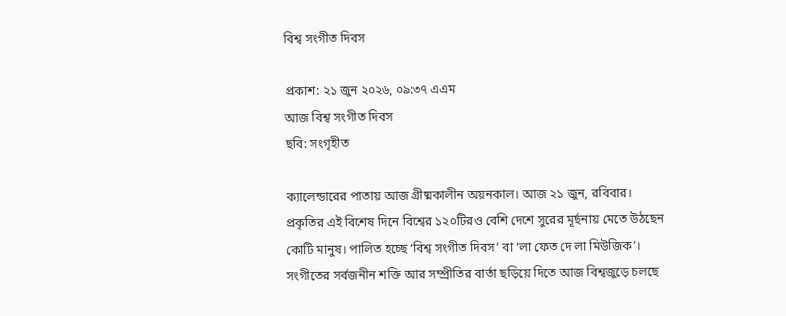বিশ্ব সংগীত দিবস

প্রকাশ: ২১ জুন ২০২৬, ০৯:৩৭ এএম
আজ বিশ্ব সংগীত দিবস
ছবি: সংগৃহীত

ক্যালেন্ডারের পাতায় আজ গ্রীষ্মকালীন অয়নকাল। আজ ২১ জুন, রবিবার। প্রকৃতির এই বিশেষ দিনে বিশ্বের ১২০টিরও বেশি দেশে সুরের মূর্ছনায় মেতে উঠছেন কোটি মানুষ। পালিত হচ্ছে ‘বিশ্ব সংগীত দিবস’ বা ‘লা ফেত দে লা মিউজিক’। সংগীতের সর্বজনীন শক্তি আর সম্প্রীতির বার্তা ছড়িয়ে দিতে আজ বিশ্বজুড়ে চলছে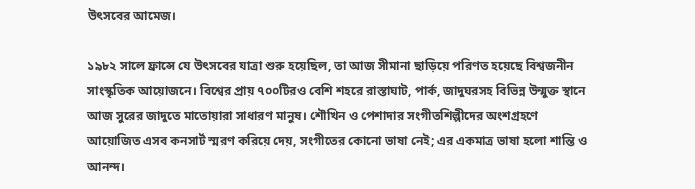উৎসবের আমেজ।

১৯৮২ সালে ফ্রান্সে যে উৎসবের যাত্রা শুরু হয়েছিল, তা আজ সীমানা ছাড়িয়ে পরিণত হয়েছে বিশ্বজনীন সাংস্কৃতিক আয়োজনে। বিশ্বের প্রায় ৭০০টিরও বেশি শহরে রাস্তাঘাট, পার্ক, জাদুঘরসহ বিভিন্ন উন্মুক্ত স্থানে আজ সুরের জাদুতে মাতোয়ারা সাধারণ মানুষ। শৌখিন ও পেশাদার সংগীতশিল্পীদের অংশগ্রহণে আয়োজিত এসব কনসার্ট স্মরণ করিয়ে দেয়, সংগীতের কোনো ভাষা নেই; এর একমাত্র ভাষা হলো শান্তি ও আনন্দ।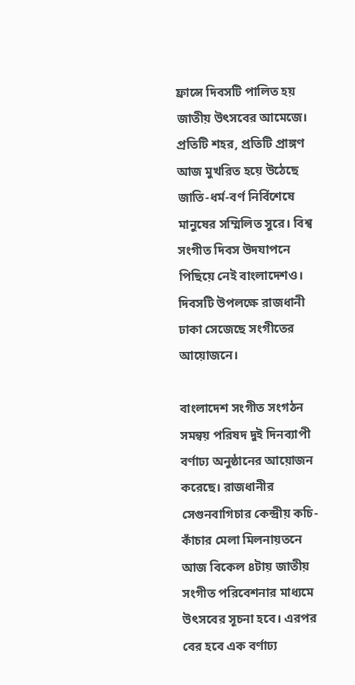ফ্রান্সে দিবসটি পালিত হয় জাতীয় উৎসবের আমেজে। প্রতিটি শহর, প্রতিটি প্রাঙ্গণ আজ মুখরিত হয়ে উঠেছে জাতি-ধর্ম-বর্ণ নির্বিশেষে মানুষের সম্মিলিত সুরে। বিশ্ব সংগীত দিবস উদযাপনে পিছিয়ে নেই বাংলাদেশও। দিবসটি উপলক্ষে রাজধানী ঢাকা সেজেছে সংগীতের আয়োজনে।

বাংলাদেশ সংগীত সংগঠন সমন্বয় পরিষদ দুই দিনব্যাপী বর্ণাঢ্য অনুষ্ঠানের আয়োজন করেছে। রাজধানীর সেগুনবাগিচার কেন্দ্রীয় কচি-কাঁচার মেলা মিলনায়তনে আজ বিকেল ৪টায় জাতীয় সংগীত পরিবেশনার মাধ্যমে উৎসবের সূচনা হবে। এরপর বের হবে এক বর্ণাঢ্য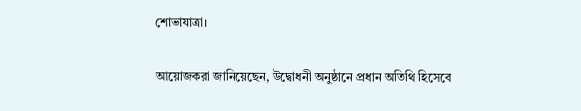শোভাযাত্রা।

আয়োজকরা জানিয়েছেন, উদ্বোধনী অনুষ্ঠানে প্রধান অতিথি হিসেবে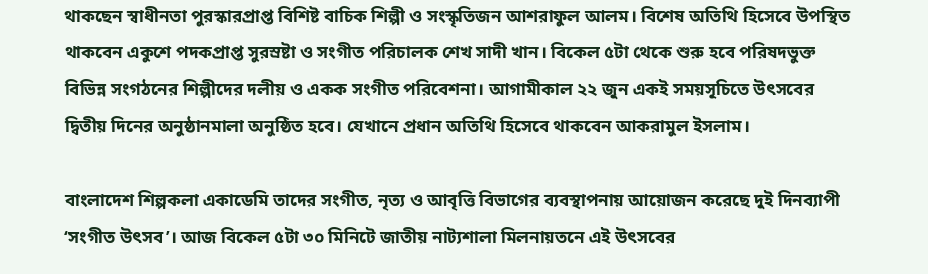থাকছেন স্বাধীনতা পুরস্কারপ্রাপ্ত বিশিষ্ট বাচিক শিল্পী ও সংস্কৃতিজন আশরাফুল আলম। বিশেষ অতিথি হিসেবে উপস্থিত থাকবেন একুশে পদকপ্রাপ্ত সুরস্রষ্টা ও সংগীত পরিচালক শেখ সাদী খান। বিকেল ৫টা থেকে শুরু হবে পরিষদভুক্ত বিভিন্ন সংগঠনের শিল্পীদের দলীয় ও একক সংগীত পরিবেশনা। আগামীকাল ২২ জুন একই সময়সূচিতে উৎসবের দ্বিতীয় দিনের অনুষ্ঠানমালা অনুষ্ঠিত হবে। যেখানে প্রধান অতিথি হিসেবে থাকবেন আকরামুল ইসলাম।

বাংলাদেশ শিল্পকলা একাডেমি তাদের সংগীত, নৃত্য ও আবৃত্তি বিভাগের ব্যবস্থাপনায় আয়োজন করেছে দুই দিনব্যাপী ‘সংগীত উৎসব’। আজ বিকেল ৫টা ৩০ মিনিটে জাতীয় নাট্যশালা মিলনায়তনে এই উৎসবের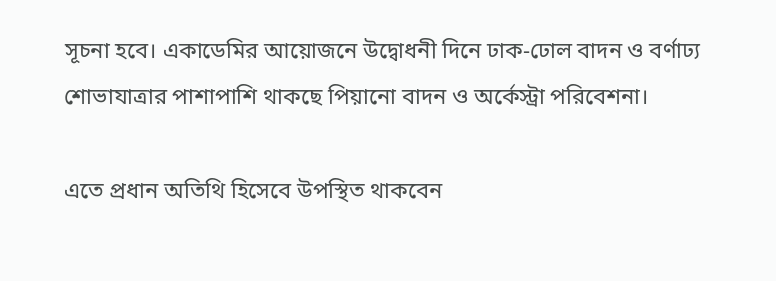সূচনা হবে। একাডেমির আয়োজনে উদ্বোধনী দিনে ঢাক-ঢোল বাদন ও বর্ণাঢ্য শোভাযাত্রার পাশাপাশি থাকছে পিয়ানো বাদন ও অর্কেস্ট্রা পরিবেশনা।

এতে প্রধান অতিথি হিসেবে উপস্থিত থাকবেন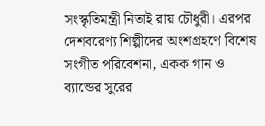সংস্কৃতিমন্ত্রী নিতাই রায় চৌধুরী। এরপর দেশবরেণ্য শিল্পীদের অংশগ্রহণে বিশেষ সংগীত পরিবেশনা, একক গান ও ব্যান্ডের সুরের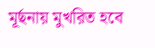মূর্ছনায় মুখরিত হবে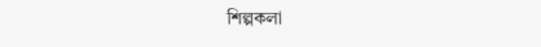শিল্পকলা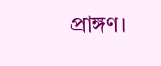প্রাঙ্গণ।